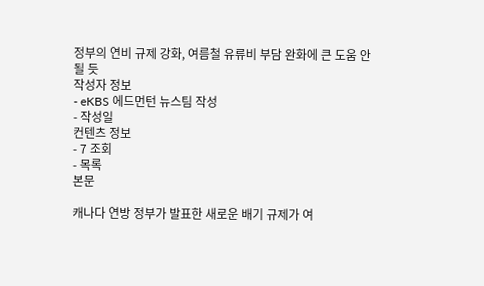정부의 연비 규제 강화, 여름철 유류비 부담 완화에 큰 도움 안 될 듯
작성자 정보
- eKBS 에드먼턴 뉴스팀 작성
- 작성일
컨텐츠 정보
- 7 조회
- 목록
본문

캐나다 연방 정부가 발표한 새로운 배기 규제가 여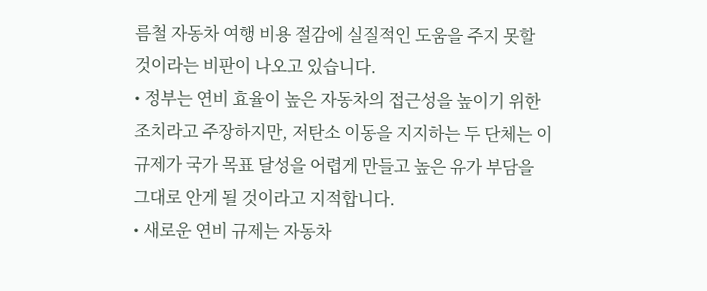름철 자동차 여행 비용 절감에 실질적인 도움을 주지 못할 것이라는 비판이 나오고 있습니다.
• 정부는 연비 효율이 높은 자동차의 접근성을 높이기 위한 조치라고 주장하지만, 저탄소 이동을 지지하는 두 단체는 이 규제가 국가 목표 달성을 어렵게 만들고 높은 유가 부담을 그대로 안게 될 것이라고 지적합니다.
• 새로운 연비 규제는 자동차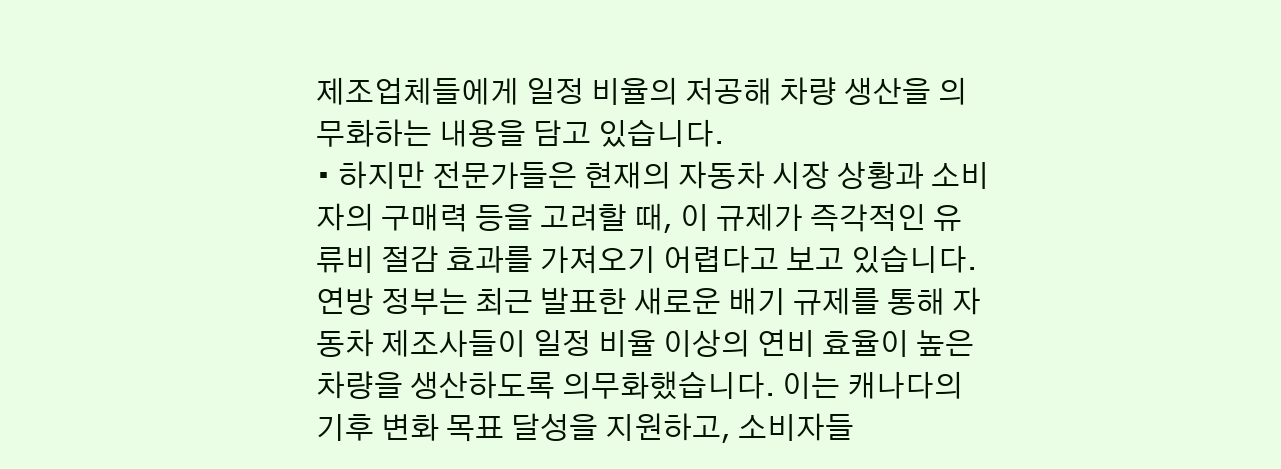제조업체들에게 일정 비율의 저공해 차량 생산을 의무화하는 내용을 담고 있습니다.
• 하지만 전문가들은 현재의 자동차 시장 상황과 소비자의 구매력 등을 고려할 때, 이 규제가 즉각적인 유류비 절감 효과를 가져오기 어렵다고 보고 있습니다.
연방 정부는 최근 발표한 새로운 배기 규제를 통해 자동차 제조사들이 일정 비율 이상의 연비 효율이 높은 차량을 생산하도록 의무화했습니다. 이는 캐나다의 기후 변화 목표 달성을 지원하고, 소비자들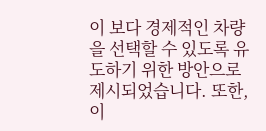이 보다 경제적인 차량을 선택할 수 있도록 유도하기 위한 방안으로 제시되었습니다. 또한, 이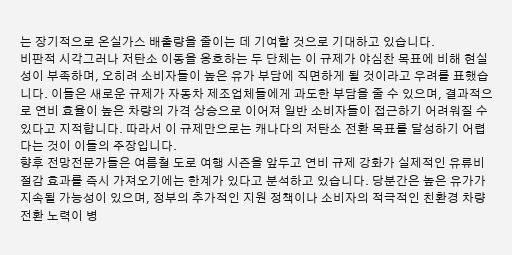는 장기적으로 온실가스 배출량을 줄이는 데 기여할 것으로 기대하고 있습니다.
비판적 시각그러나 저탄소 이동을 옹호하는 두 단체는 이 규제가 야심찬 목표에 비해 현실성이 부족하며, 오히려 소비자들이 높은 유가 부담에 직면하게 될 것이라고 우려를 표했습니다. 이들은 새로운 규제가 자동차 제조업체들에게 과도한 부담을 줄 수 있으며, 결과적으로 연비 효율이 높은 차량의 가격 상승으로 이어져 일반 소비자들이 접근하기 어려워질 수 있다고 지적합니다. 따라서 이 규제만으로는 캐나다의 저탄소 전환 목표를 달성하기 어렵다는 것이 이들의 주장입니다.
향후 전망전문가들은 여름철 도로 여행 시즌을 앞두고 연비 규제 강화가 실제적인 유류비 절감 효과를 즉시 가져오기에는 한계가 있다고 분석하고 있습니다. 당분간은 높은 유가가 지속될 가능성이 있으며, 정부의 추가적인 지원 정책이나 소비자의 적극적인 친환경 차량 전환 노력이 병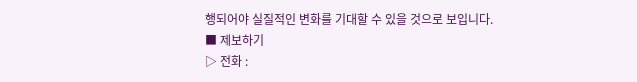행되어야 실질적인 변화를 기대할 수 있을 것으로 보입니다.
■ 제보하기
▷ 전화 :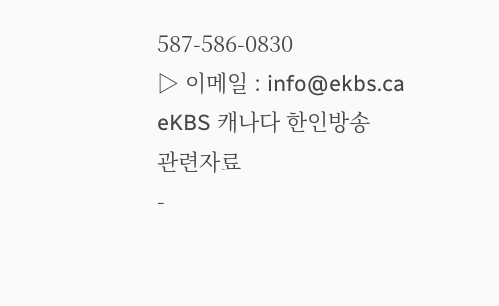587-586-0830
▷ 이메일 : info@ekbs.ca
eKBS 캐나다 한인방송
관련자료
-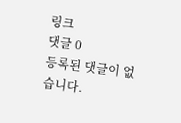링크
댓글 0
등록된 댓글이 없습니다.